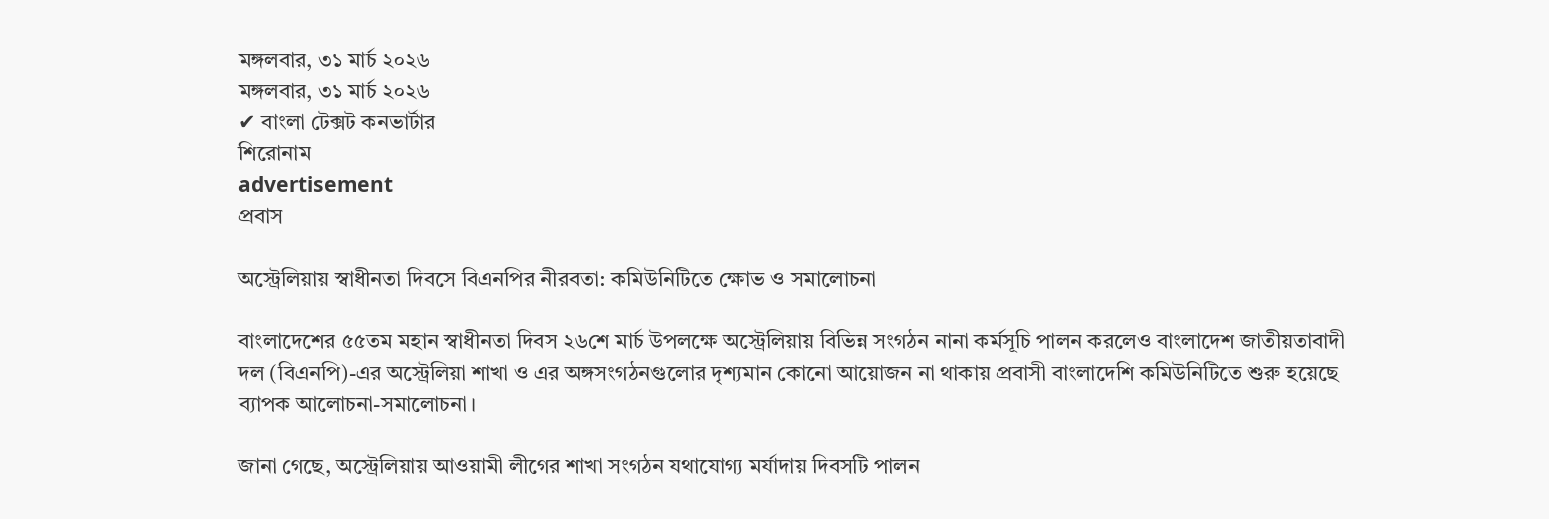মঙ্গলবার, ৩১ মার্চ ২০২৬
মঙ্গলবার, ৩১ মার্চ ২০২৬
✔ বাংলা টেক্সট কনভার্টার
শিরোনাম
advertisement
প্রবাস

অস্ট্রেলিয়ায় স্বাধীনতা দিবসে বিএনপির নীরবতা: কমিউনিটিতে ক্ষোভ ও সমালোচনা

বাংলাদেশের ৫৫তম মহান স্বাধীনতা দিবস ২৬শে মার্চ উপলক্ষে অস্ট্রেলিয়ায় বিভিন্ন সংগঠন নানা কর্মসূচি পালন করলেও বাংলাদেশ জাতীয়তাবাদী দল (বিএনপি)-এর অস্ট্রেলিয়া শাখা ও এর অঙ্গসংগঠনগুলোর দৃশ্যমান কোনো আয়োজন না থাকায় প্রবাসী বাংলাদেশি কমিউনিটিতে শুরু হয়েছে ব্যাপক আলোচনা-সমালোচনা।

জানা গেছে, অস্ট্রেলিয়ায় আওয়ামী লীগের শাখা সংগঠন যথাযোগ্য মর্যাদায় দিবসটি পালন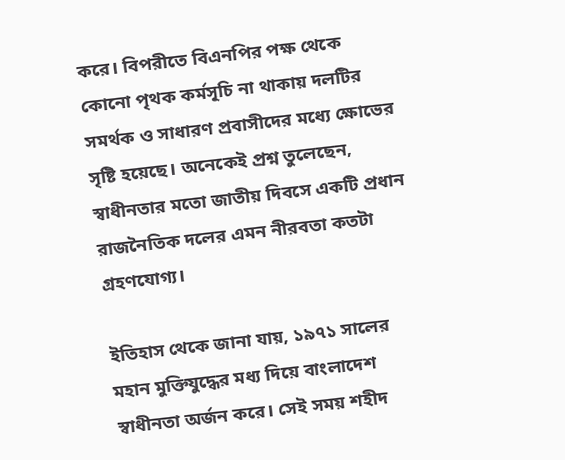করে। বিপরীতে বিএনপির পক্ষ থেকে কোনো পৃথক কর্মসূচি না থাকায় দলটির সমর্থক ও সাধারণ প্রবাসীদের মধ্যে ক্ষোভের সৃষ্টি হয়েছে। অনেকেই প্রশ্ন তুলেছেন, স্বাধীনতার মতো জাতীয় দিবসে একটি প্রধান রাজনৈতিক দলের এমন নীরবতা কতটা গ্রহণযোগ্য।

ইতিহাস থেকে জানা যায়, ১৯৭১ সালের মহান মুক্তিযুদ্ধের মধ্য দিয়ে বাংলাদেশ স্বাধীনতা অর্জন করে। সেই সময় শহীদ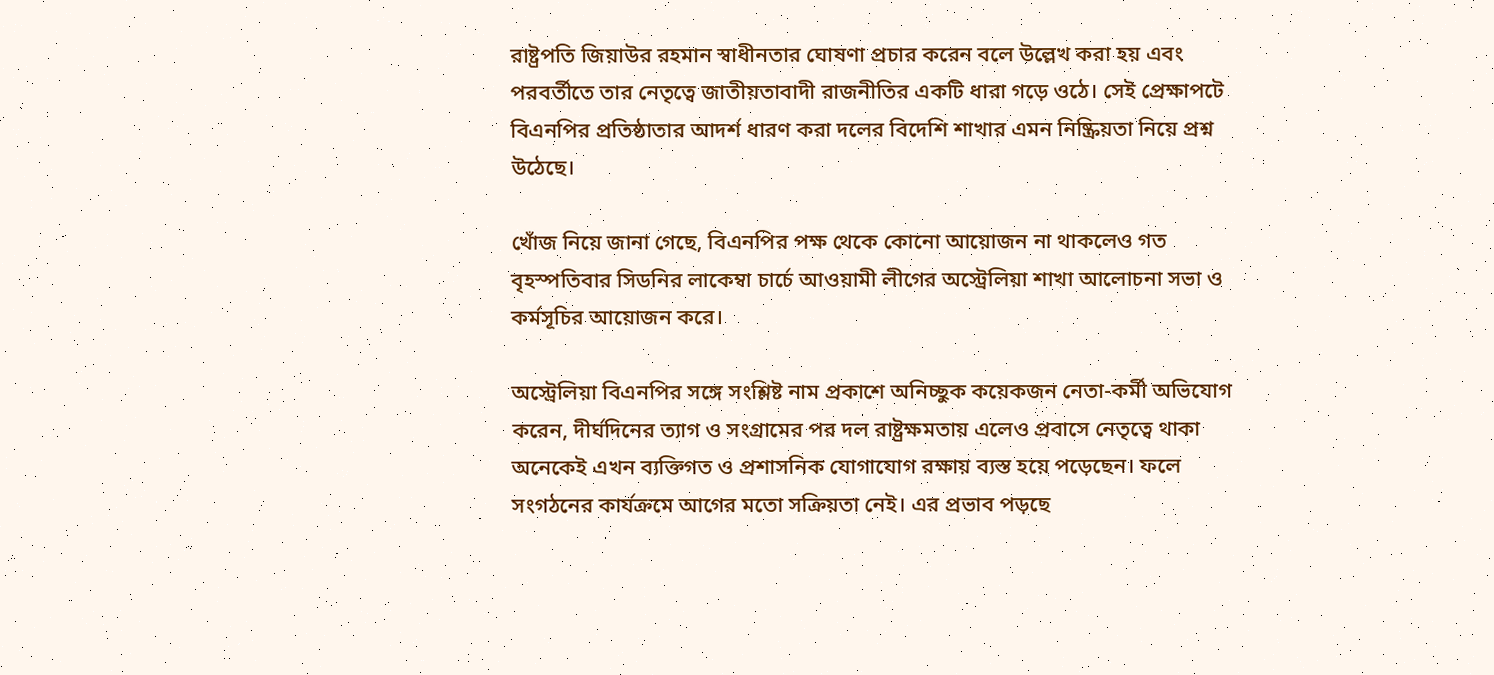রাষ্ট্রপতি জিয়াউর রহমান স্বাধীনতার ঘোষণা প্রচার করেন বলে উল্লেখ করা হয় এবং পরবর্তীতে তার নেতৃত্বে জাতীয়তাবাদী রাজনীতির একটি ধারা গড়ে ওঠে। সেই প্রেক্ষাপটে বিএনপির প্রতিষ্ঠাতার আদর্শ ধারণ করা দলের বিদেশি শাখার এমন নিষ্ক্রিয়তা নিয়ে প্রশ্ন উঠেছে।

খোঁজ নিয়ে জানা গেছে, বিএনপির পক্ষ থেকে কোনো আয়োজন না থাকলেও গত বৃহস্পতিবার সিডনির লাকেম্বা চার্চে আওয়ামী লীগের অস্ট্রেলিয়া শাখা আলোচনা সভা ও কর্মসূচির আয়োজন করে।

অস্ট্রেলিয়া বিএনপির সঙ্গে সংশ্লিষ্ট নাম প্রকাশে অনিচ্ছুক কয়েকজন নেতা-কর্মী অভিযোগ করেন, দীর্ঘদিনের ত্যাগ ও সংগ্রামের পর দল রাষ্ট্রক্ষমতায় এলেও প্রবাসে নেতৃত্বে থাকা অনেকেই এখন ব্যক্তিগত ও প্রশাসনিক যোগাযোগ রক্ষায় ব্যস্ত হয়ে পড়েছেন। ফলে সংগঠনের কার্যক্রমে আগের মতো সক্রিয়তা নেই। এর প্রভাব পড়ছে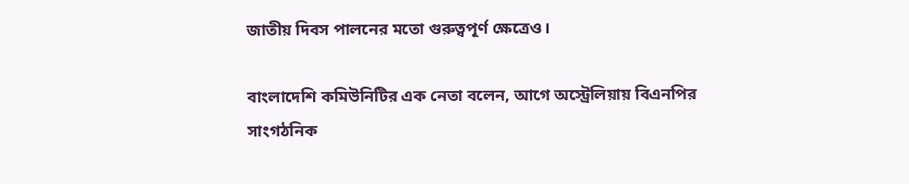জাতীয় দিবস পালনের মতো গুরুত্বপূর্ণ ক্ষেত্রেও।

বাংলাদেশি কমিউনিটির এক নেতা বলেন, আগে অস্ট্রেলিয়ায় বিএনপির সাংগঠনিক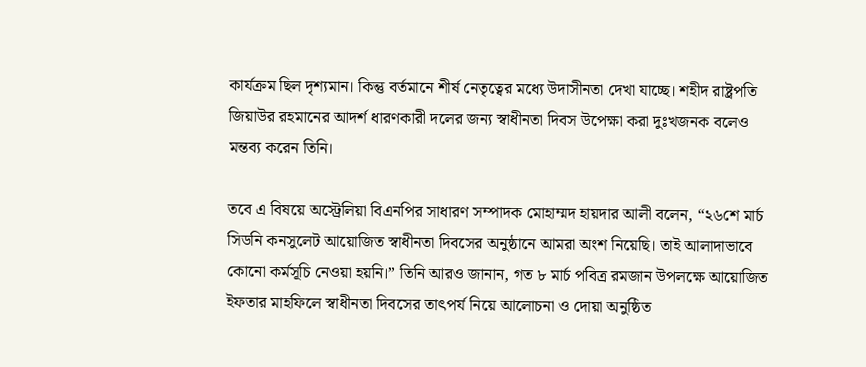কার্যক্রম ছিল দৃশ্যমান। কিন্তু বর্তমানে শীর্ষ নেতৃত্বের মধ্যে উদাসীনতা দেখা যাচ্ছে। শহীদ রাষ্ট্রপতি জিয়াউর রহমানের আদর্শ ধারণকারী দলের জন্য স্বাধীনতা দিবস উপেক্ষা করা দুঃখজনক বলেও মন্তব্য করেন তিনি।

তবে এ বিষয়ে অস্ট্রেলিয়া বিএনপির সাধারণ সম্পাদক মোহাম্মদ হায়দার আলী বলেন, “২৬শে মার্চ সিডনি কনসুলেট আয়োজিত স্বাধীনতা দিবসের অনুষ্ঠানে আমরা অংশ নিয়েছি। তাই আলাদাভাবে কোনো কর্মসূচি নেওয়া হয়নি।” তিনি আরও জানান, গত ৮ মার্চ পবিত্র রমজান উপলক্ষে আয়োজিত ইফতার মাহফিলে স্বাধীনতা দিবসের তাৎপর্য নিয়ে আলোচনা ও দোয়া অনুষ্ঠিত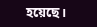হয়েছে।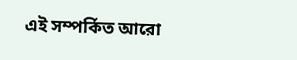এই সম্পর্কিত আরো